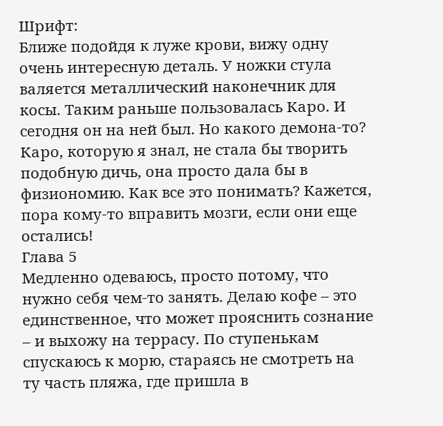Шрифт:
Ближе подойдя к луже крови, вижу одну очень интересную деталь. У ножки стула валяется металлический наконечник для косы. Таким раньше пользовалась Каро. И сегодня он на ней был. Но какого демона-то? Каро, которую я знал, не стала бы творить подобную дичь, она просто дала бы в физиономию. Как все это понимать? Кажется, пора кому-то вправить мозги, если они еще остались!
Глава 5
Медленно одеваюсь, просто потому, что нужно себя чем-то занять. Делаю кофе – это единственное, что может прояснить сознание – и выхожу на террасу. По ступенькам спускаюсь к морю, стараясь не смотреть на ту часть пляжа, где пришла в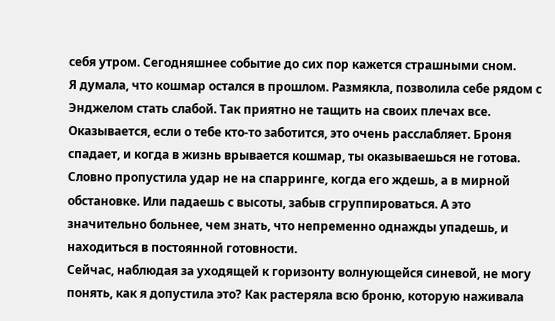себя утром. Сегодняшнее событие до сих пор кажется страшными сном.
Я думала, что кошмар остался в прошлом. Размякла, позволила себе рядом с Энджелом стать слабой. Так приятно не тащить на своих плечах все. Оказывается, если о тебе кто-то заботится, это очень расслабляет. Броня спадает, и когда в жизнь врывается кошмар, ты оказываешься не готова. Словно пропустила удар не на спарринге, когда его ждешь, а в мирной обстановке. Или падаешь с высоты, забыв сгруппироваться. А это значительно больнее, чем знать, что непременно однажды упадешь, и находиться в постоянной готовности.
Сейчас, наблюдая за уходящей к горизонту волнующейся синевой, не могу понять, как я допустила это? Как растеряла всю броню, которую наживала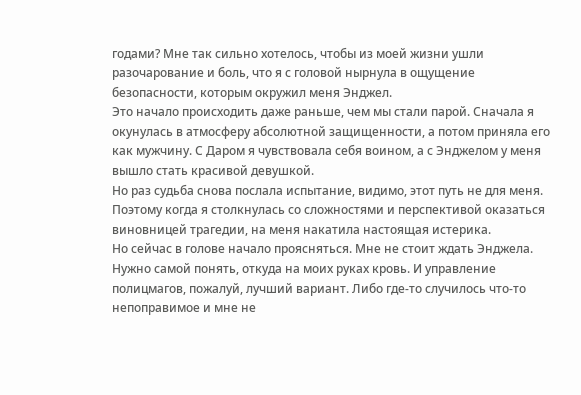годами? Мне так сильно хотелось, чтобы из моей жизни ушли разочарование и боль, что я с головой нырнула в ощущение безопасности, которым окружил меня Энджел.
Это начало происходить даже раньше, чем мы стали парой. Сначала я окунулась в атмосферу абсолютной защищенности, а потом приняла его как мужчину. С Даром я чувствовала себя воином, а с Энджелом у меня вышло стать красивой девушкой.
Но раз судьба снова послала испытание, видимо, этот путь не для меня. Поэтому когда я столкнулась со сложностями и перспективой оказаться виновницей трагедии, на меня накатила настоящая истерика.
Но сейчас в голове начало проясняться. Мне не стоит ждать Энджела. Нужно самой понять, откуда на моих руках кровь. И управление полицмагов, пожалуй, лучший вариант. Либо где-то случилось что-то непоправимое и мне не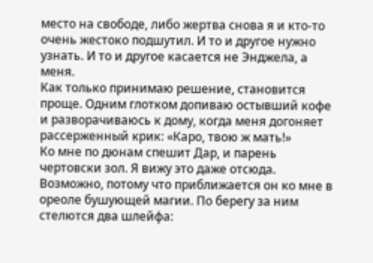место на свободе, либо жертва снова я и кто-то очень жестоко подшутил. И то и другое нужно узнать. И то и другое касается не Энджела, а меня.
Как только принимаю решение, становится проще. Одним глотком допиваю остывший кофе и разворачиваюсь к дому, когда меня догоняет рассерженный крик: «Каро, твою ж мать!»
Ко мне по дюнам спешит Дар, и парень чертовски зол. Я вижу это даже отсюда. Возможно, потому что приближается он ко мне в ореоле бушующей магии. По берегу за ним стелются два шлейфа: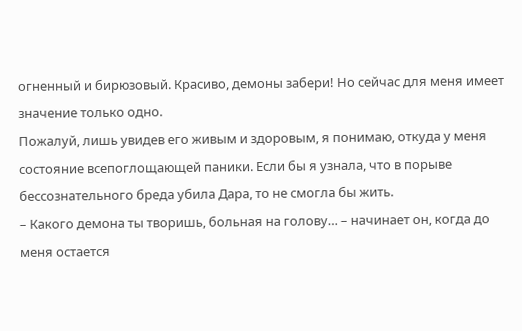огненный и бирюзовый. Красиво, демоны забери! Но сейчас для меня имеет значение только одно.
Пожалуй, лишь увидев его живым и здоровым, я понимаю, откуда у меня состояние всепоглощающей паники. Если бы я узнала, что в порыве бессознательного бреда убила Дара, то не смогла бы жить.
– Какого демона ты творишь, больная на голову… – начинает он, когда до меня остается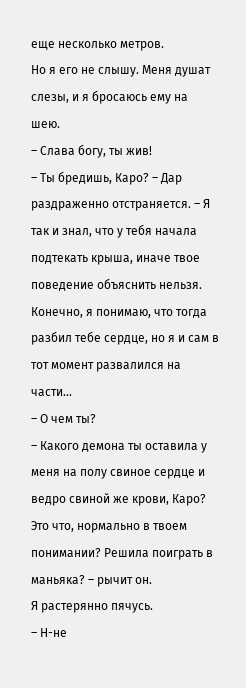еще несколько метров.
Но я его не слышу. Меня душат слезы, и я бросаюсь ему на шею.
– Слава богу, ты жив!
– Ты бредишь, Каро? – Дар раздраженно отстраняется. – Я так и знал, что у тебя начала подтекать крыша, иначе твое поведение объяснить нельзя. Конечно, я понимаю, что тогда разбил тебе сердце, но я и сам в тот момент развалился на части…
– О чем ты?
– Какого демона ты оставила у меня на полу свиное сердце и ведро свиной же крови, Каро? Это что, нормально в твоем понимании? Решила поиграть в маньяка? – рычит он.
Я растерянно пячусь.
– Н-не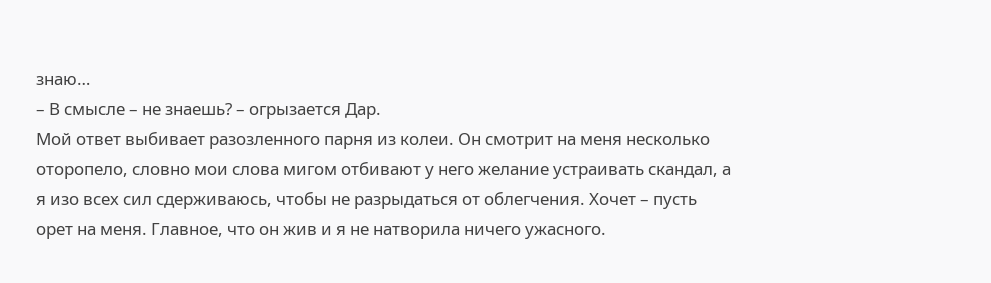знаю…
– В смысле – не знаешь? – огрызается Дар.
Мой ответ выбивает разозленного парня из колеи. Он смотрит на меня несколько оторопело, словно мои слова мигом отбивают у него желание устраивать скандал, а я изо всех сил сдерживаюсь, чтобы не разрыдаться от облегчения. Хочет – пусть орет на меня. Главное, что он жив и я не натворила ничего ужасного.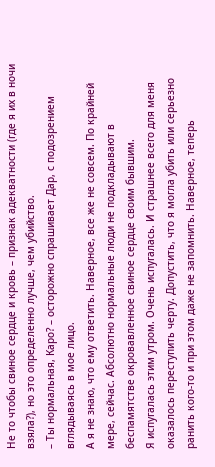Не то чтобы свиное сердце и кровь – признак адекватности (где я их в ночи взяла?), но это определенно лучше, чем убийство.
– Ты нормальная, Каро? – осторожно спрашивает Дар, с подозрением вглядываясь в мое лицо.
А я не знаю, что ему ответить. Наверное, все же не совсем. По крайней мере, сейчас. Абсолютно нормальные люди не подкладывают в беспамятстве окровавленное свиное сердце своим бывшим.
Я испугалась этим утром. Очень испугалась. И страшнее всего для меня оказалось переступить черту. Допустить, что я могла убить или серьезно ранить кого-то и при этом даже не запомнить. Наверное, теперь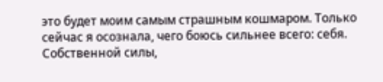это будет моим самым страшным кошмаром. Только сейчас я осознала, чего боюсь сильнее всего: себя. Собственной силы,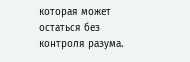которая может остаться без контроля разума.